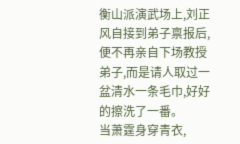衡山派演武场上,刘正风自接到弟子禀报后,便不再亲自下场教授弟子,而是请人取过一盆清水一条毛巾,好好的擦洗了一番。
当萧霆身穿青衣,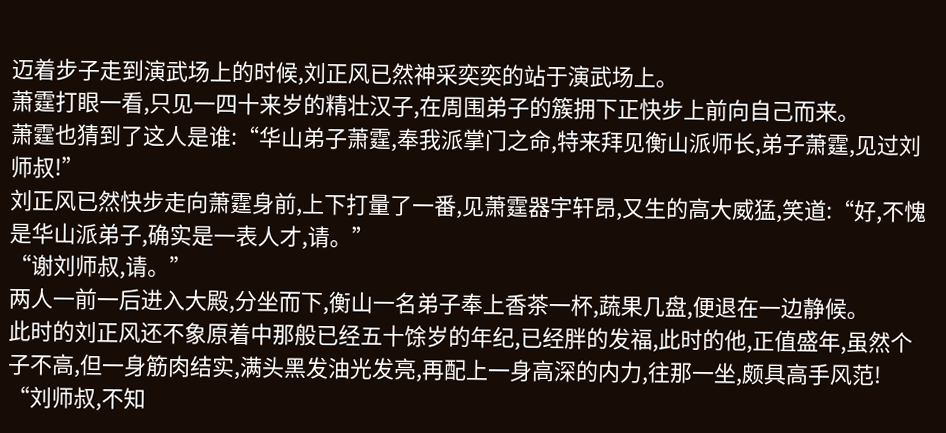迈着步子走到演武场上的时候,刘正风已然神采奕奕的站于演武场上。
萧霆打眼一看,只见一四十来岁的精壮汉子,在周围弟子的簇拥下正快步上前向自己而来。
萧霆也猜到了这人是谁:“华山弟子萧霆,奉我派掌门之命,特来拜见衡山派师长,弟子萧霆,见过刘师叔!”
刘正风已然快步走向萧霆身前,上下打量了一番,见萧霆器宇轩昂,又生的高大威猛,笑道:“好,不愧是华山派弟子,确实是一表人才,请。”
“谢刘师叔,请。”
两人一前一后进入大殿,分坐而下,衡山一名弟子奉上香茶一杯,蔬果几盘,便退在一边静候。
此时的刘正风还不象原着中那般已经五十馀岁的年纪,已经胖的发福,此时的他,正值盛年,虽然个子不高,但一身筋肉结实,满头黑发油光发亮,再配上一身高深的内力,往那一坐,颇具高手风范!
“刘师叔,不知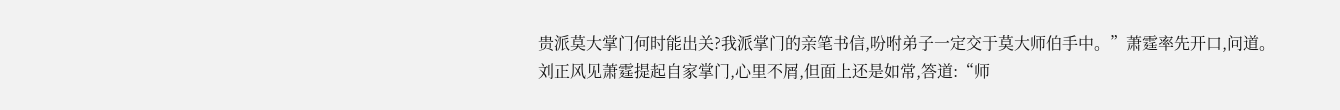贵派莫大掌门何时能出关?我派掌门的亲笔书信,吩咐弟子一定交于莫大师伯手中。”萧霆率先开口,问道。
刘正风见萧霆提起自家掌门,心里不屑,但面上还是如常,答道:“师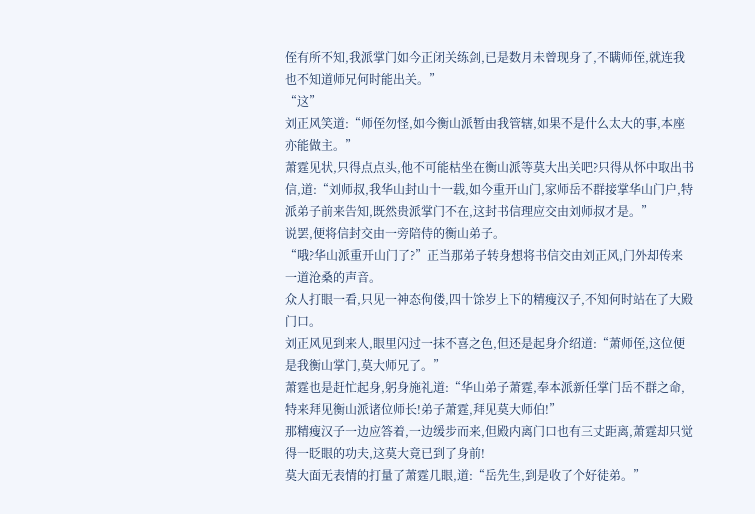侄有所不知,我派掌门如今正闭关练剑,已是数月未曾现身了,不瞒师侄,就连我也不知道师兄何时能出关。”
“这”
刘正风笑道:“师侄勿怪,如今衡山派暂由我管辖,如果不是什么太大的事,本座亦能做主。”
萧霆见状,只得点点头,他不可能枯坐在衡山派等莫大出关吧?只得从怀中取出书信,道:“刘师叔,我华山封山十一载,如今重开山门,家师岳不群接掌华山门户,特派弟子前来告知,既然贵派掌门不在,这封书信理应交由刘师叔才是。”
说罢,便将信封交由一旁陪侍的衡山弟子。
“哦?华山派重开山门了?”正当那弟子转身想将书信交由刘正风,门外却传来一道沧桑的声音。
众人打眼一看,只见一神态佝偻,四十馀岁上下的精瘦汉子,不知何时站在了大殿门口。
刘正风见到来人,眼里闪过一抹不喜之色,但还是起身介绍道:“萧师侄,这位便是我衡山掌门,莫大师兄了。”
萧霆也是赶忙起身,躬身施礼道:“华山弟子萧霆,奉本派新任掌门岳不群之命,特来拜见衡山派诸位师长!弟子萧霆,拜见莫大师伯!”
那精瘦汉子一边应答着,一边缓步而来,但殿内离门口也有三丈距离,萧霆却只觉得一眨眼的功夫,这莫大竟已到了身前!
莫大面无表情的打量了萧霆几眼,道:“岳先生,到是收了个好徒弟。”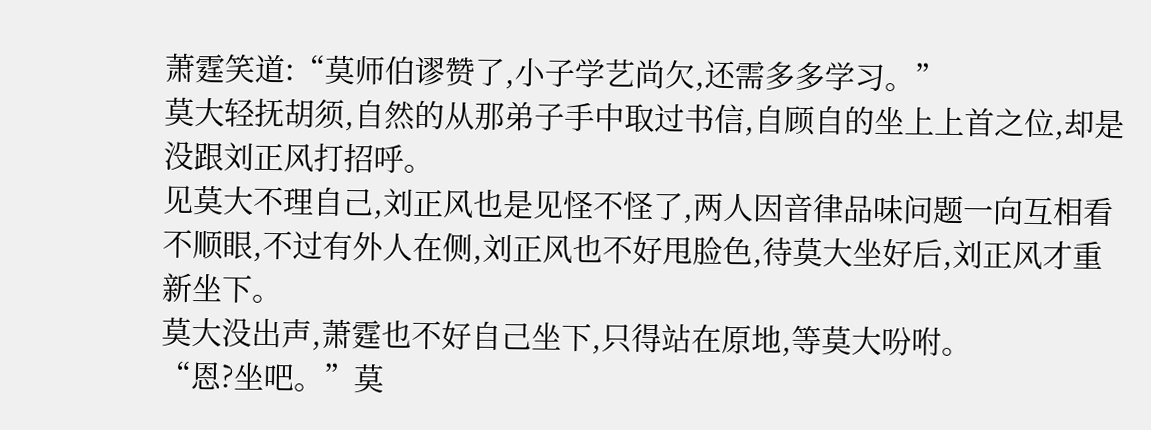萧霆笑道:“莫师伯谬赞了,小子学艺尚欠,还需多多学习。”
莫大轻抚胡须,自然的从那弟子手中取过书信,自顾自的坐上上首之位,却是没跟刘正风打招呼。
见莫大不理自己,刘正风也是见怪不怪了,两人因音律品味问题一向互相看不顺眼,不过有外人在侧,刘正风也不好甩脸色,待莫大坐好后,刘正风才重新坐下。
莫大没出声,萧霆也不好自己坐下,只得站在原地,等莫大吩咐。
“恩?坐吧。”莫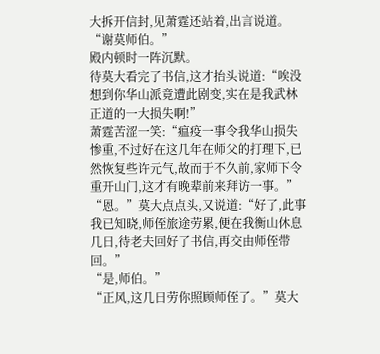大拆开信封,见萧霆还站着,出言说道。
“谢莫师伯。”
殿内顿时一阵沉默。
待莫大看完了书信,这才抬头说道:“唉没想到你华山派竟遭此剧变,实在是我武林正道的一大损失啊!”
萧霆苦涩一笑:“瘟疫一事令我华山损失惨重,不过好在这几年在师父的打理下,已然恢复些许元气,故而于不久前,家师下令重开山门,这才有晚辈前来拜访一事。”
“恩。”莫大点点头,又说道:“好了,此事我已知晓,师侄旅途劳累,便在我衡山休息几日,待老夫回好了书信,再交由师侄带回。”
“是,师伯。”
“正风,这几日劳你照顾师侄了。”莫大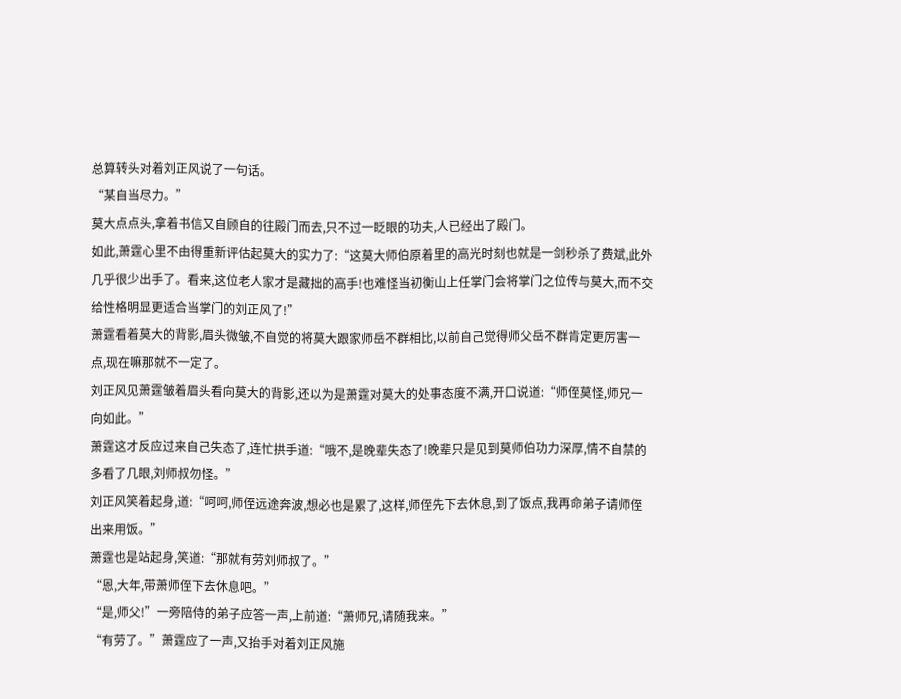总算转头对着刘正风说了一句话。
“某自当尽力。”
莫大点点头,拿着书信又自顾自的往殿门而去,只不过一眨眼的功夫,人已经出了殿门。
如此,萧霆心里不由得重新评估起莫大的实力了:“这莫大师伯原着里的高光时刻也就是一剑秒杀了费斌,此外几乎很少出手了。看来,这位老人家才是藏拙的高手!也难怪当初衡山上任掌门会将掌门之位传与莫大,而不交给性格明显更适合当掌门的刘正风了!”
萧霆看着莫大的背影,眉头微皱,不自觉的将莫大跟家师岳不群相比,以前自己觉得师父岳不群肯定更厉害一点,现在嘛那就不一定了。
刘正风见萧霆皱着眉头看向莫大的背影,还以为是萧霆对莫大的处事态度不满,开口说道:“师侄莫怪,师兄一向如此。”
萧霆这才反应过来自己失态了,连忙拱手道:“哦不,是晚辈失态了!晚辈只是见到莫师伯功力深厚,情不自禁的多看了几眼,刘师叔勿怪。”
刘正风笑着起身,道:“呵呵,师侄远途奔波,想必也是累了,这样,师侄先下去休息,到了饭点,我再命弟子请师侄出来用饭。”
萧霆也是站起身,笑道:“那就有劳刘师叔了。”
“恩,大年,带萧师侄下去休息吧。”
“是,师父!”一旁陪侍的弟子应答一声,上前道:“萧师兄,请随我来。”
“有劳了。”萧霆应了一声,又抬手对着刘正风施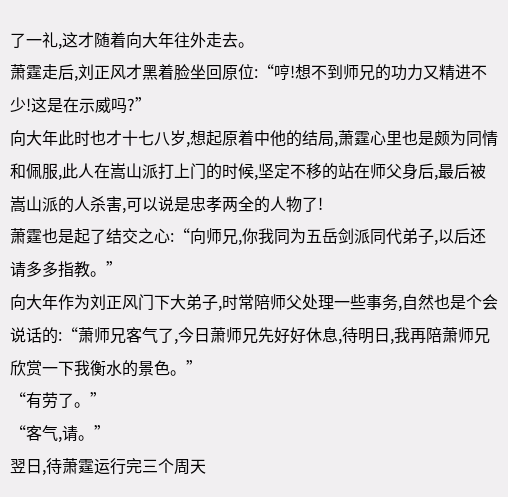了一礼,这才随着向大年往外走去。
萧霆走后,刘正风才黑着脸坐回原位:“哼!想不到师兄的功力又精进不少!这是在示威吗?”
向大年此时也才十七八岁,想起原着中他的结局,萧霆心里也是颇为同情和佩服,此人在嵩山派打上门的时候,坚定不移的站在师父身后,最后被嵩山派的人杀害,可以说是忠孝两全的人物了!
萧霆也是起了结交之心:“向师兄,你我同为五岳剑派同代弟子,以后还请多多指教。”
向大年作为刘正风门下大弟子,时常陪师父处理一些事务,自然也是个会说话的:“萧师兄客气了,今日萧师兄先好好休息,待明日,我再陪萧师兄欣赏一下我衡水的景色。”
“有劳了。”
“客气,请。”
翌日,待萧霆运行完三个周天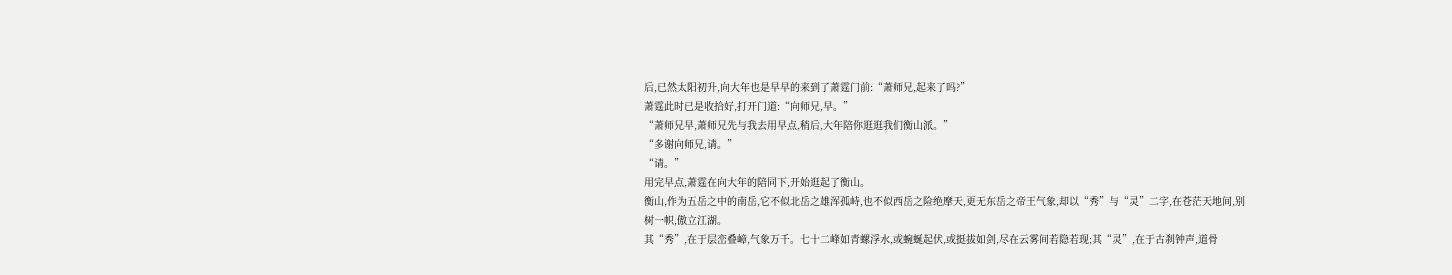后,已然太阳初升,向大年也是早早的来到了萧霆门前:“萧师兄,起来了吗?”
萧霆此时已是收拾好,打开门道:“向师兄,早。”
“萧师兄早,萧师兄先与我去用早点,稍后,大年陪你逛逛我们衡山派。”
“多谢向师兄,请。”
“请。”
用完早点,萧霆在向大年的陪同下,开始逛起了衡山。
衡山,作为五岳之中的南岳,它不似北岳之雄浑孤峙,也不似西岳之险绝摩天,更无东岳之帝王气象,却以“秀”与“灵”二字,在苍茫天地间,别树一帜,傲立江湖。
其“秀”,在于层峦叠嶂,气象万千。七十二峰如青螺浮水,或蜿蜒起伏,或挺拔如剑,尽在云雾间若隐若现;其“灵”,在于古刹钟声,道骨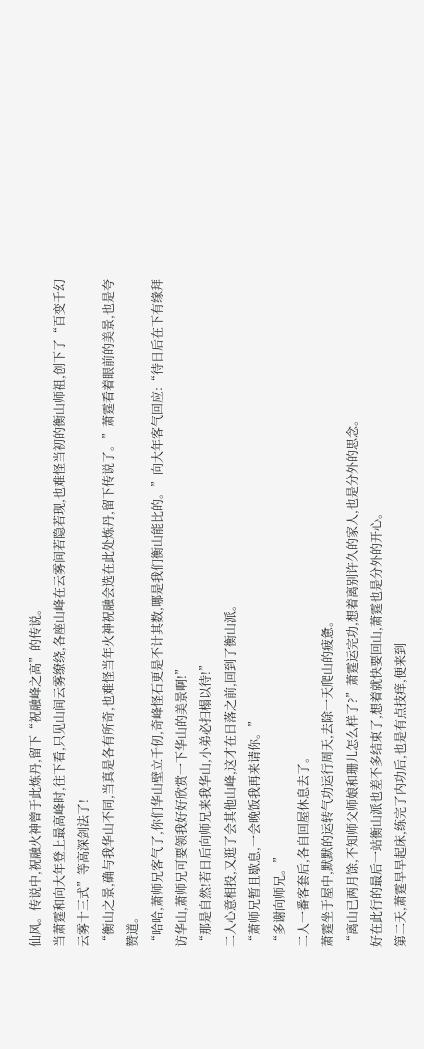仙风。传说中,祝融火神曾于此炼丹,留下“祝融峰之高”的传说。
当萧霆和向大年登上最高峰时,往下看,只见山间云雾缭绕,各座山峰在云雾间若隐若现,也难怪当初的衡山师祖,创下了“百变千幻云雾十三式”等高深剑法了!
“衡山之景,确与我华山不同,当真是各有所奇,也难怪当年火神祝融会选在此处炼丹,留下传说了。”萧霆看着眼前的美景,也是夸赞道。
“哈哈,萧师兄客气了,你们华山壁立千仞,奇峰怪石更是不计其数,哪是我们衡山能比的。”向大年客气回应:“待日后在下有缘拜访华山,萧师兄可要领我好好欣赏一下华山的美景啊!”
“那是自然!若日后向师兄来我华山,小弟必扫榻以待!”
二人心意相投,又逛了会其他山峰,这才在日落之前,回到了衡山派。
“萧师兄暂且歇息,一会晚饭我再来请你。”
“多谢向师兄。”
二人一番客套后,各自回屋休息去了。
萧霆坐于屋中,默默的运转气功运行周天,去除一天爬山的疲惫。
“离山已两月馀,不知师父师娘和珊儿怎么样了?”萧霆运完功,想着离别许久的家人,也是分外的思念。
好在此行的最后一站衡山派也差不多结束了,想着就快要回山,萧霆也是分外的开心。
第二天,萧霆早早起床,练完了内功后,也是有点技痒,便来到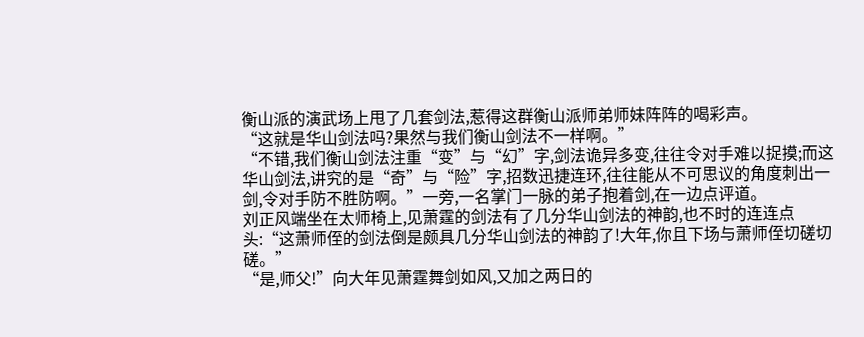衡山派的演武场上甩了几套剑法,惹得这群衡山派师弟师妹阵阵的喝彩声。
“这就是华山剑法吗?果然与我们衡山剑法不一样啊。”
“不错,我们衡山剑法注重“变”与“幻”字,剑法诡异多变,往往令对手难以捉摸;而这华山剑法,讲究的是“奇”与“险”字,招数迅捷连环,往往能从不可思议的角度刺出一剑,令对手防不胜防啊。”一旁,一名掌门一脉的弟子抱着剑,在一边点评道。
刘正风端坐在太师椅上,见萧霆的剑法有了几分华山剑法的神韵,也不时的连连点头:“这萧师侄的剑法倒是颇具几分华山剑法的神韵了!大年,你且下场与萧师侄切磋切磋。”
“是,师父!”向大年见萧霆舞剑如风,又加之两日的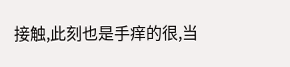接触,此刻也是手痒的很,当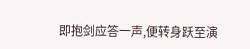即抱剑应答一声,便转身跃至演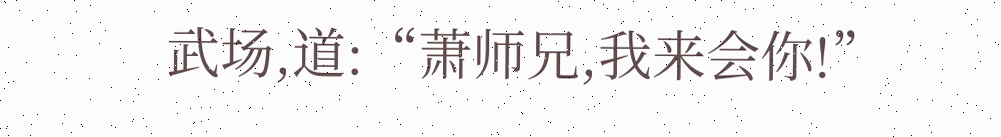武场,道:“萧师兄,我来会你!”